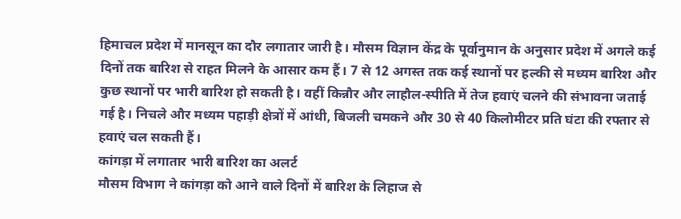हिमाचल प्रदेश में मानसून का दौर लगातार जारी है। मौसम विज्ञान केंद्र के पूर्वानुमान के अनुसार प्रदेश में अगले कई दिनों तक बारिश से राहत मिलने के आसार कम हैं। 7 से 12 अगस्त तक कई स्थानों पर हल्की से मध्यम बारिश और कुछ स्थानों पर भारी बारिश हो सकती है। वहीं किन्नौर और लाहौल-स्पीति में तेज हवाएं चलने की संभावना जताई गई है। निचले और मध्यम पहाड़ी क्षेत्रों में आंधी, बिजली चमकने और 30 से 40 किलोमीटर प्रति घंटा की रफ्तार से हवाएं चल सकती हैं।
कांगड़ा में लगातार भारी बारिश का अलर्ट
मौसम विभाग ने कांगड़ा को आने वाले दिनों में बारिश के लिहाज से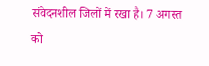संवेदनशील जिलों में रखा है। 7 अगस्त को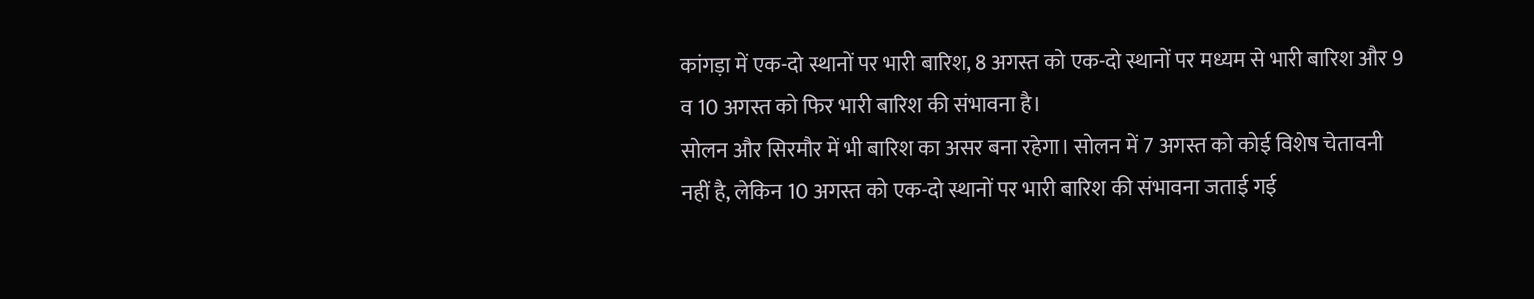कांगड़ा में एक-दो स्थानों पर भारी बारिश, 8 अगस्त को एक-दो स्थानों पर मध्यम से भारी बारिश और 9 व 10 अगस्त को फिर भारी बारिश की संभावना है।
सोलन और सिरमौर में भी बारिश का असर बना रहेगा। सोलन में 7 अगस्त को कोई विशेष चेतावनी नहीं है, लेकिन 10 अगस्त को एक-दो स्थानों पर भारी बारिश की संभावना जताई गई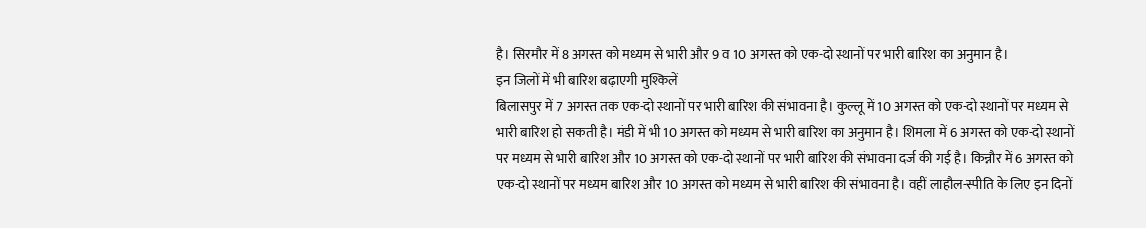है। सिरमौर में 8 अगस्त को मध्यम से भारी और 9 व 10 अगस्त को एक-दो स्थानों पर भारी बारिश का अनुमान है।
इन जिलों में भी बारिश बढ़ाएगी मुश्किलें
बिलासपुर में 7 अगस्त तक एक-दो स्थानों पर भारी बारिश की संभावना है। कुल्लू में 10 अगस्त को एक-दो स्थानों पर मध्यम से भारी बारिश हो सकती है। मंडी में भी 10 अगस्त को मध्यम से भारी बारिश का अनुमान है। शिमला में 6 अगस्त को एक-दो स्थानों पर मध्यम से भारी बारिश और 10 अगस्त को एक-दो स्थानों पर भारी बारिश की संभावना दर्ज की गई है। किन्नौर में 6 अगस्त को एक-दो स्थानों पर मध्यम बारिश और 10 अगस्त को मध्यम से भारी बारिश की संभावना है। वहीं लाहौल-स्पीति के लिए इन दिनों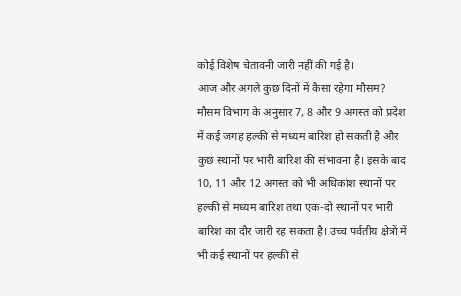कोई विशेष चेतावनी जारी नहीं की गई है।
आज और अगले कुछ दिनों में कैसा रहेगा मौसम?
मौसम विभाग के अनुसार 7, 8 और 9 अगस्त को प्रदेश में कई जगह हल्की से मध्यम बारिश हो सकती है और कुछ स्थानों पर भारी बारिश की संभावना है। इसके बाद 10, 11 और 12 अगस्त को भी अधिकांश स्थानों पर हल्की से मध्यम बारिश तथा एक-दो स्थानों पर भारी बारिश का दौर जारी रह सकता है। उच्च पर्वतीय क्षेत्रों में भी कई स्थानों पर हल्की से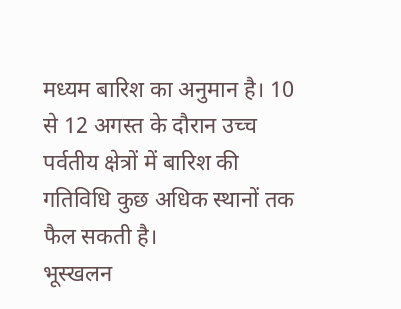मध्यम बारिश का अनुमान है। 10 से 12 अगस्त के दौरान उच्च पर्वतीय क्षेत्रों में बारिश की गतिविधि कुछ अधिक स्थानों तक फैल सकती है।
भूस्खलन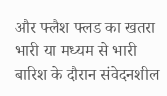और फ्लैश फ्लड का खतरा
भारी या मध्यम से भारी बारिश के दौरान संवेदनशील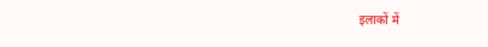इलाकों में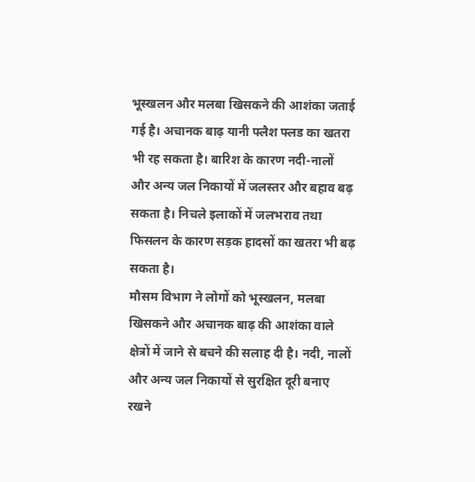भूस्खलन और मलबा खिसकने की आशंका जताई गई है। अचानक बाढ़ यानी फ्लैश फ्लड का खतरा भी रह सकता है। बारिश के कारण नदी-नालों और अन्य जल निकायों में जलस्तर और बहाव बढ़ सकता है। निचले इलाकों में जलभराव तथा फिसलन के कारण सड़क हादसों का खतरा भी बढ़ सकता है।
मौसम विभाग ने लोगों को भूस्खलन, मलबा खिसकने और अचानक बाढ़ की आशंका वाले क्षेत्रों में जाने से बचने की सलाह दी है। नदी, नालों और अन्य जल निकायों से सुरक्षित दूरी बनाए रखने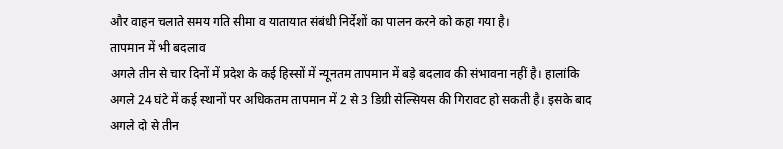और वाहन चलाते समय गति सीमा व यातायात संबंधी निर्देशों का पालन करने को कहा गया है।
तापमान में भी बदलाव
अगले तीन से चार दिनों में प्रदेश के कई हिस्सों में न्यूनतम तापमान में बड़े बदलाव की संभावना नहीं है। हालांकि अगले 24 घंटे में कई स्थानों पर अधिकतम तापमान में 2 से 3 डिग्री सेल्सियस की गिरावट हो सकती है। इसके बाद अगले दो से तीन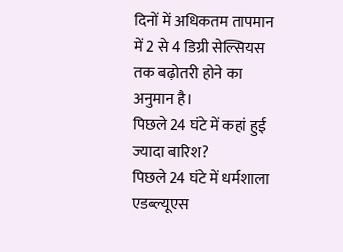दिनों में अधिकतम तापमान में 2 से 4 डिग्री सेल्सियस तक बढ़ोतरी होने का अनुमान है।
पिछले 24 घंटे में कहां हुई ज्यादा बारिश?
पिछले 24 घंटे में धर्मशाला एडब्ल्यूएस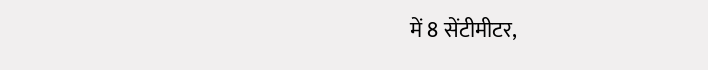में 8 सेंटीमीटर,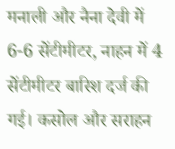मनाली और नैना देवी में 6-6 सेंटीमीटर, नाहन में 4 सेंटीमीटर बारिश दर्ज की गई। कसोल और सराहन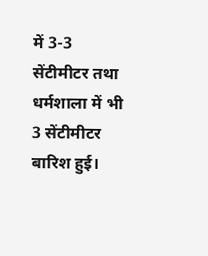में 3-3 सेंटीमीटर तथा धर्मशाला में भी 3 सेंटीमीटर बारिश हुई।